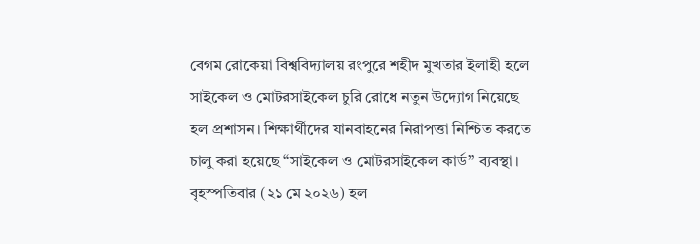বেগম রোকেয়া বিশ্ববিদ্যালয় রংপুরে শহীদ মুখতার ইলাহী হলে সাইকেল ও মোটরসাইকেল চুরি রোধে নতুন উদ্যোগ নিয়েছে হল প্রশাসন। শিক্ষার্থীদের যানবাহনের নিরাপত্তা নিশ্চিত করতে চালু করা হয়েছে “সাইকেল ও মোটরসাইকেল কার্ড” ব্যবস্থা।
বৃহস্পতিবার (২১ মে ২০২৬) হল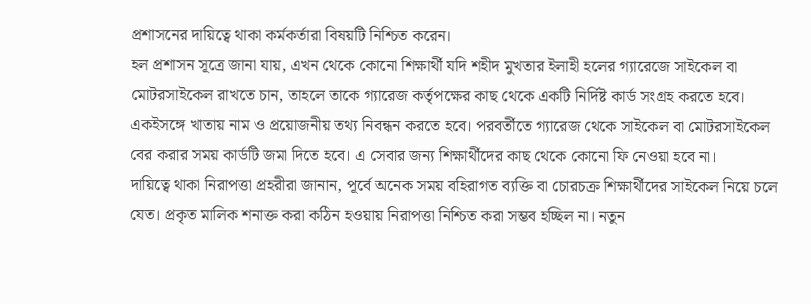প্রশাসনের দায়িত্বে থাকা কর্মকর্তারা বিষয়টি নিশ্চিত করেন।
হল প্রশাসন সূত্রে জানা যায়, এখন থেকে কোনো শিক্ষার্থী যদি শহীদ মুখতার ইলাহী হলের গ্যারেজে সাইকেল বা মোটরসাইকেল রাখতে চান, তাহলে তাকে গ্যারেজ কর্তৃপক্ষের কাছ থেকে একটি নির্দিষ্ট কার্ড সংগ্রহ করতে হবে। একইসঙ্গে খাতায় নাম ও প্রয়োজনীয় তথ্য নিবন্ধন করতে হবে। পরবর্তীতে গ্যারেজ থেকে সাইকেল বা মোটরসাইকেল বের করার সময় কার্ডটি জমা দিতে হবে। এ সেবার জন্য শিক্ষার্থীদের কাছ থেকে কোনো ফি নেওয়া হবে না।
দায়িত্বে থাকা নিরাপত্তা প্রহরীরা জানান, পূর্বে অনেক সময় বহিরাগত ব্যক্তি বা চোরচক্র শিক্ষার্থীদের সাইকেল নিয়ে চলে যেত। প্রকৃত মালিক শনাক্ত করা কঠিন হওয়ায় নিরাপত্তা নিশ্চিত করা সম্ভব হচ্ছিল না। নতুন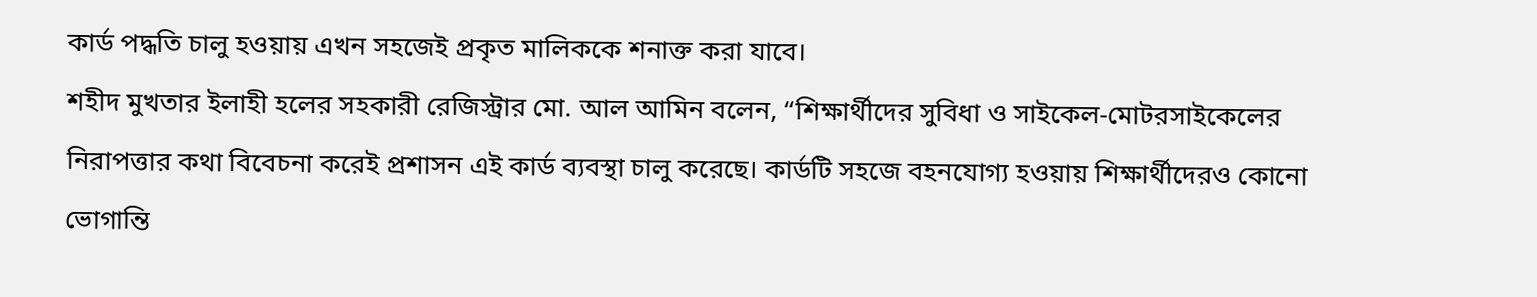কার্ড পদ্ধতি চালু হওয়ায় এখন সহজেই প্রকৃত মালিককে শনাক্ত করা যাবে।
শহীদ মুখতার ইলাহী হলের সহকারী রেজিস্ট্রার মো. আল আমিন বলেন, “শিক্ষার্থীদের সুবিধা ও সাইকেল-মোটরসাইকেলের নিরাপত্তার কথা বিবেচনা করেই প্রশাসন এই কার্ড ব্যবস্থা চালু করেছে। কার্ডটি সহজে বহনযোগ্য হওয়ায় শিক্ষার্থীদেরও কোনো ভোগান্তি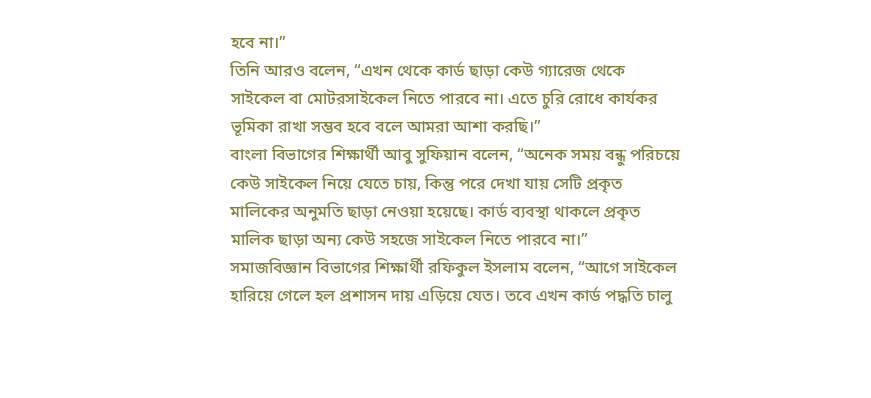হবে না।”
তিনি আরও বলেন, “এখন থেকে কার্ড ছাড়া কেউ গ্যারেজ থেকে সাইকেল বা মোটরসাইকেল নিতে পারবে না। এতে চুরি রোধে কার্যকর ভূমিকা রাখা সম্ভব হবে বলে আমরা আশা করছি।”
বাংলা বিভাগের শিক্ষার্থী আবু সুফিয়ান বলেন, “অনেক সময় বন্ধু পরিচয়ে কেউ সাইকেল নিয়ে যেতে চায়, কিন্তু পরে দেখা যায় সেটি প্রকৃত মালিকের অনুমতি ছাড়া নেওয়া হয়েছে। কার্ড ব্যবস্থা থাকলে প্রকৃত মালিক ছাড়া অন্য কেউ সহজে সাইকেল নিতে পারবে না।”
সমাজবিজ্ঞান বিভাগের শিক্ষার্থী রফিকুল ইসলাম বলেন, “আগে সাইকেল হারিয়ে গেলে হল প্রশাসন দায় এড়িয়ে যেত। তবে এখন কার্ড পদ্ধতি চালু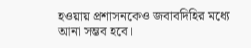হওয়ায় প্রশাসনকেও জবাবদিহির মধ্যে আনা সম্ভব হবে।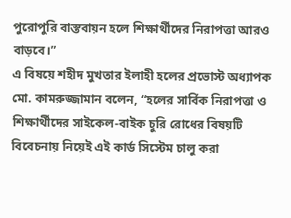পুরোপুরি বাস্তবায়ন হলে শিক্ষার্থীদের নিরাপত্তা আরও বাড়বে।”
এ বিষয়ে শহীদ মুখতার ইলাহী হলের প্রভোস্ট অধ্যাপক মো. কামরুজ্জামান বলেন, “হলের সার্বিক নিরাপত্তা ও শিক্ষার্থীদের সাইকেল-বাইক চুরি রোধের বিষয়টি বিবেচনায় নিয়েই এই কার্ড সিস্টেম চালু করা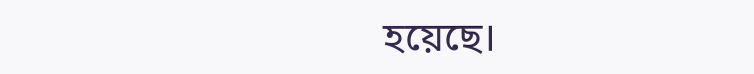হয়েছে।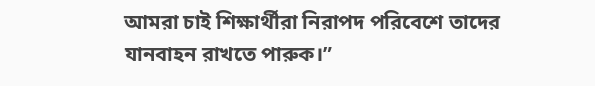আমরা চাই শিক্ষার্থীরা নিরাপদ পরিবেশে তাদের যানবাহন রাখতে পারুক।”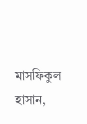মাসফিকুল হাসান,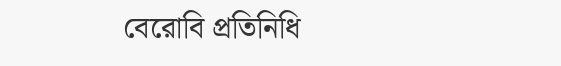বেরোবি প্রতিনিধি